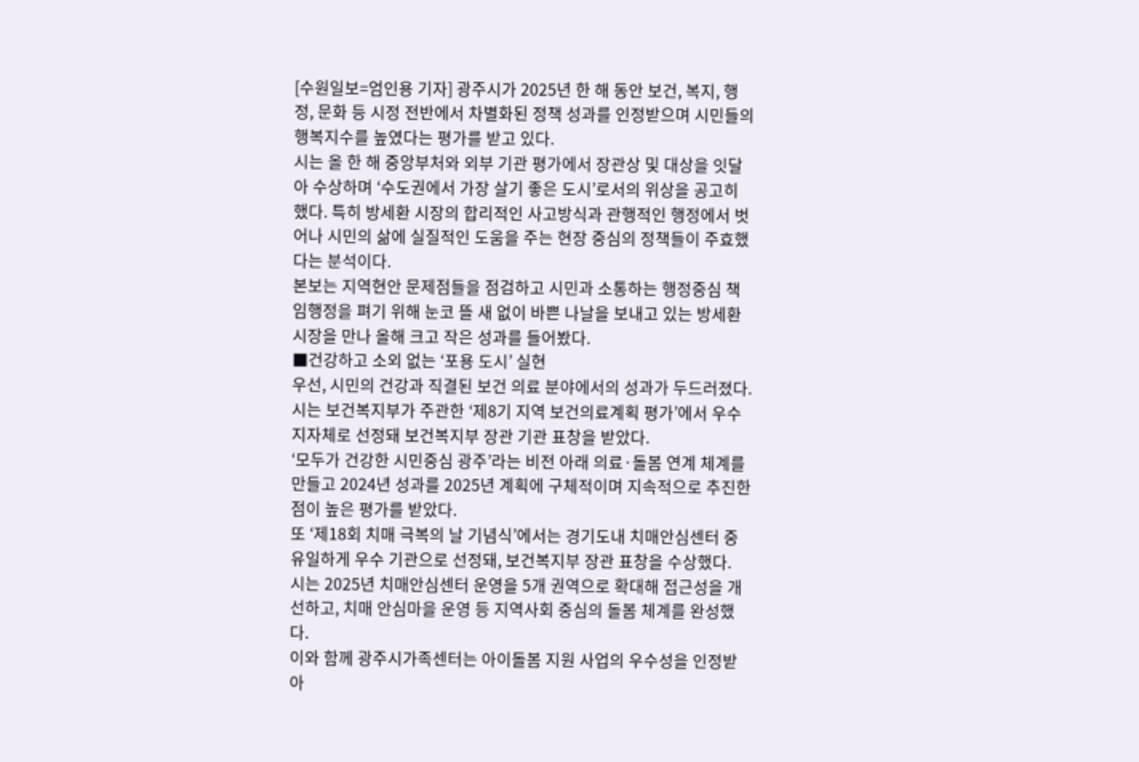[수원일보=엄인용 기자] 광주시가 2025년 한 해 동안 보건, 복지, 행정, 문화 등 시정 전반에서 차별화된 정책 성과를 인정받으며 시민들의 행복지수를 높였다는 평가를 받고 있다.
시는 올 한 해 중앙부처와 외부 기관 평가에서 장관상 및 대상을 잇달아 수상하며 ‘수도권에서 가장 살기 좋은 도시’로서의 위상을 공고히 했다. 특히 방세환 시장의 합리적인 사고방식과 관행적인 행정에서 벗어나 시민의 삶에 실질적인 도움을 주는 현장 중심의 정책들이 주효했다는 분석이다.
본보는 지역현안 문제점들을 점검하고 시민과 소통하는 행정중심 책임행정을 펴기 위해 눈코 뜰 새 없이 바쁜 나날을 보내고 있는 방세환 시장을 만나 올해 크고 작은 성과를 들어봤다.
■건강하고 소외 없는 ‘포용 도시’ 실현
우선, 시민의 건강과 직결된 보건 의료 분야에서의 성과가 두드러졌다.
시는 보건복지부가 주관한 ‘제8기 지역 보건의료계획 평가’에서 우수 지자체로 선정돼 보건복지부 장관 기관 표창을 받았다.
‘모두가 건강한 시민중심 광주’라는 비전 아래 의료·돌봄 연계 체계를 만들고 2024년 성과를 2025년 계획에 구체적이며 지속적으로 추진한 점이 높은 평가를 받았다.
또 ‘제18회 치매 극복의 날 기념식’에서는 경기도내 치매안심센터 중 유일하게 우수 기관으로 선정돼, 보건복지부 장관 표창을 수상했다.
시는 2025년 치매안심센터 운영을 5개 권역으로 확대해 접근성을 개선하고, 치매 안심마을 운영 등 지역사회 중심의 돌봄 체계를 완성했다.
이와 함께 광주시가족센터는 아이돌봄 지원 사업의 우수성을 인정받아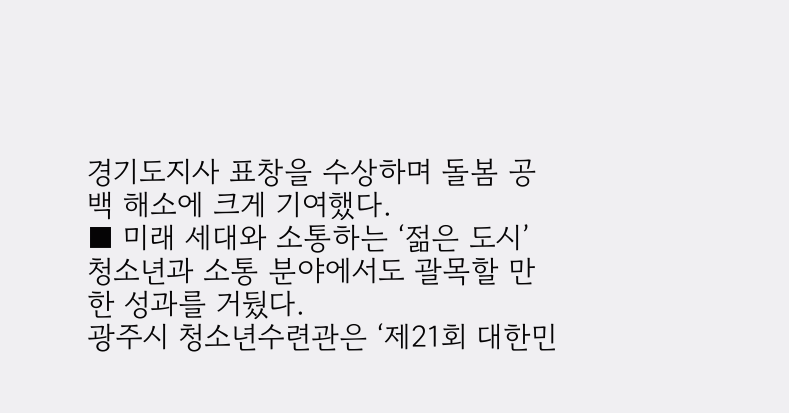경기도지사 표창을 수상하며 돌봄 공백 해소에 크게 기여했다.
■ 미래 세대와 소통하는 ‘젊은 도시’
청소년과 소통 분야에서도 괄목할 만한 성과를 거뒀다.
광주시 청소년수련관은 ‘제21회 대한민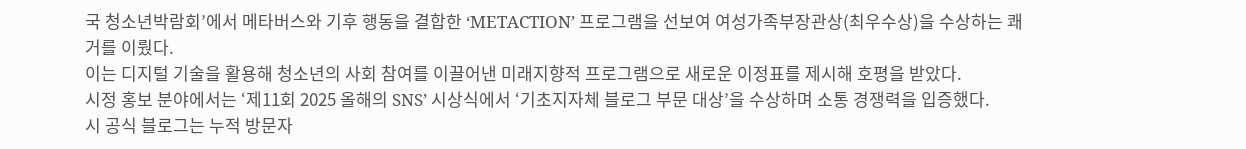국 청소년박람회’에서 메타버스와 기후 행동을 결합한 ‘METACTION’ 프로그램을 선보여 여성가족부장관상(최우수상)을 수상하는 쾌거를 이뤘다.
이는 디지털 기술을 활용해 청소년의 사회 참여를 이끌어낸 미래지향적 프로그램으로 새로운 이정표를 제시해 호평을 받았다.
시정 홍보 분야에서는 ‘제11회 2025 올해의 SNS’ 시상식에서 ‘기초지자체 블로그 부문 대상’을 수상하며 소통 경쟁력을 입증했다.
시 공식 블로그는 누적 방문자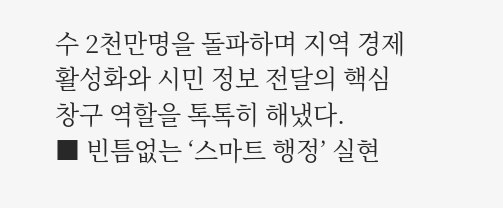수 2천만명을 돌파하며 지역 경제 활성화와 시민 정보 전달의 핵심 창구 역할을 톡톡히 해냈다.
■ 빈틈없는 ‘스마트 행정’ 실현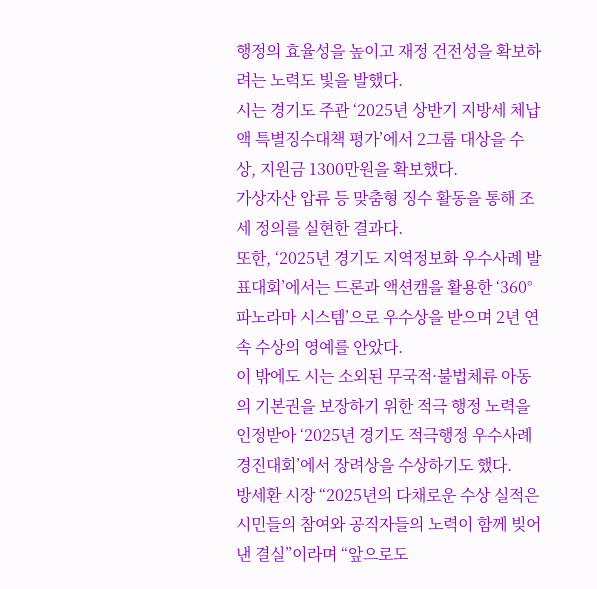행정의 효율성을 높이고 재정 건전성을 확보하려는 노력도 빛을 발했다.
시는 경기도 주관 ‘2025년 상반기 지방세 체납액 특별징수대책 평가’에서 2그룹 대상을 수상, 지원금 1300만원을 확보했다.
가상자산 압류 등 맞춤형 징수 활동을 통해 조세 정의를 실현한 결과다.
또한, ‘2025년 경기도 지역정보화 우수사례 발표대회’에서는 드론과 액션캠을 활용한 ‘360° 파노라마 시스템’으로 우수상을 받으며 2년 연속 수상의 영예를 안았다.
이 밖에도 시는 소외된 무국적·불법체류 아동의 기본권을 보장하기 위한 적극 행정 노력을 인정받아 ‘2025년 경기도 적극행정 우수사례 경진대회’에서 장려상을 수상하기도 했다.
방세환 시장 “2025년의 다채로운 수상 실적은 시민들의 참여와 공직자들의 노력이 함께 빚어낸 결실”이라며 “앞으로도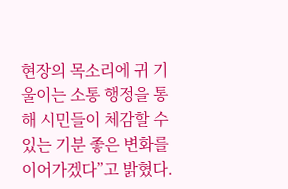현장의 목소리에 귀 기울이는 소통 행정을 통해 시민들이 체감할 수 있는 기분 좋은 변화를 이어가겠다”고 밝혔다.